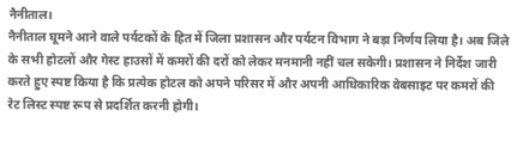नैनीताल।
नैनीताल घूमने आने वाले पर्यटकों के हित में जिला प्रशासन और पर्यटन विभाग ने बड़ा निर्णय लिया है। अब जिले के सभी होटलों और गेस्ट हाउसों में कमरों की दरों को लेकर मनमानी नहीं चल सकेगी। प्रशासन ने निर्देश जारी करते हुए स्पष्ट किया है कि प्रत्येक होटल को अपने परिसर में और अपनी आधिकारिक वेबसाइट पर कमरों की रेट लिस्ट स्पष्ट रूप से प्रदर्शित करनी होगी।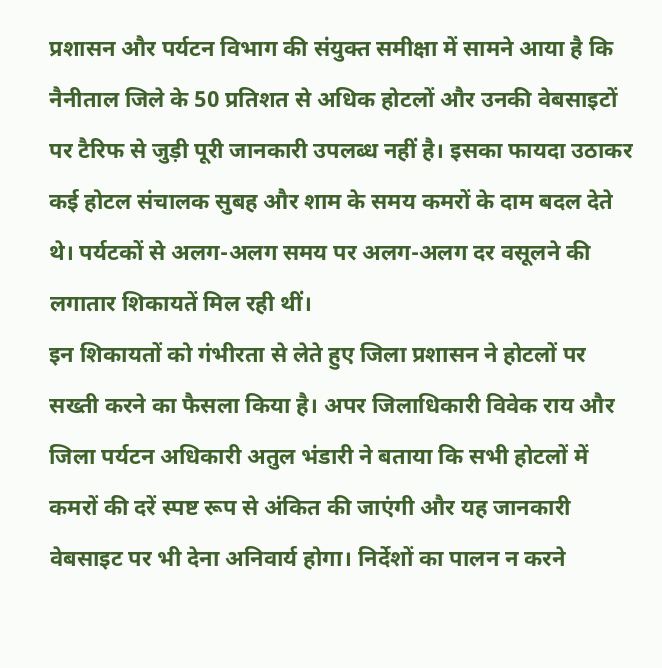प्रशासन और पर्यटन विभाग की संयुक्त समीक्षा में सामने आया है कि नैनीताल जिले के 50 प्रतिशत से अधिक होटलों और उनकी वेबसाइटों पर टैरिफ से जुड़ी पूरी जानकारी उपलब्ध नहीं है। इसका फायदा उठाकर कई होटल संचालक सुबह और शाम के समय कमरों के दाम बदल देते थे। पर्यटकों से अलग-अलग समय पर अलग-अलग दर वसूलने की लगातार शिकायतें मिल रही थीं।
इन शिकायतों को गंभीरता से लेते हुए जिला प्रशासन ने होटलों पर सख्ती करने का फैसला किया है। अपर जिलाधिकारी विवेक राय और जिला पर्यटन अधिकारी अतुल भंडारी ने बताया कि सभी होटलों में कमरों की दरें स्पष्ट रूप से अंकित की जाएंगी और यह जानकारी वेबसाइट पर भी देना अनिवार्य होगा। निर्देशों का पालन न करने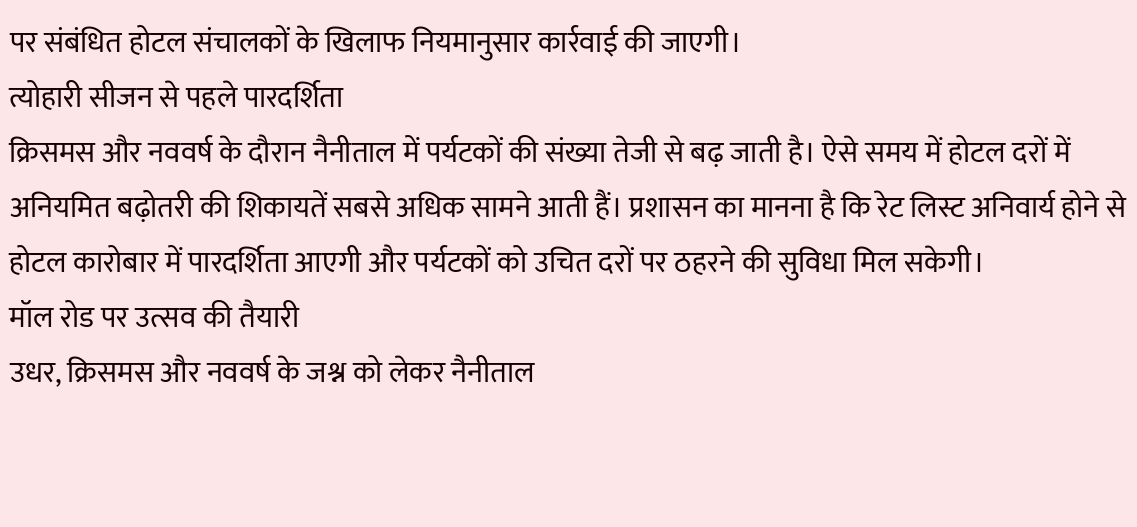पर संबंधित होटल संचालकों के खिलाफ नियमानुसार कार्रवाई की जाएगी।
त्योहारी सीजन से पहले पारदर्शिता
क्रिसमस और नववर्ष के दौरान नैनीताल में पर्यटकों की संख्या तेजी से बढ़ जाती है। ऐसे समय में होटल दरों में अनियमित बढ़ोतरी की शिकायतें सबसे अधिक सामने आती हैं। प्रशासन का मानना है कि रेट लिस्ट अनिवार्य होने से होटल कारोबार में पारदर्शिता आएगी और पर्यटकों को उचित दरों पर ठहरने की सुविधा मिल सकेगी।
मॉल रोड पर उत्सव की तैयारी
उधर, क्रिसमस और नववर्ष के जश्न को लेकर नैनीताल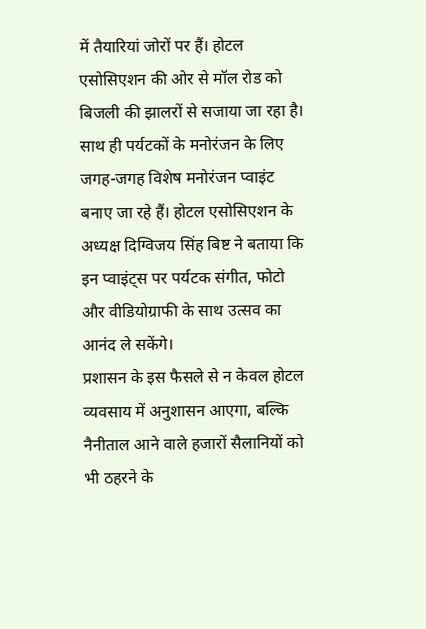में तैयारियां जोरों पर हैं। होटल एसोसिएशन की ओर से मॉल रोड को बिजली की झालरों से सजाया जा रहा है। साथ ही पर्यटकों के मनोरंजन के लिए जगह-जगह विशेष मनोरंजन प्वाइंट बनाए जा रहे हैं। होटल एसोसिएशन के अध्यक्ष दिग्विजय सिंह बिष्ट ने बताया कि इन प्वाइंट्स पर पर्यटक संगीत, फोटो और वीडियोग्राफी के साथ उत्सव का आनंद ले सकेंगे।
प्रशासन के इस फैसले से न केवल होटल व्यवसाय में अनुशासन आएगा, बल्कि नैनीताल आने वाले हजारों सैलानियों को भी ठहरने के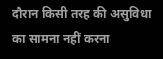दौरान किसी तरह की असुविधा का सामना नहीं करना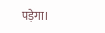पड़ेगा।